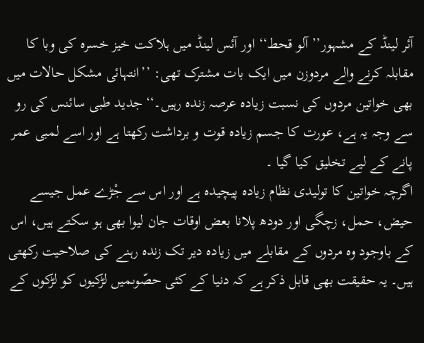آئر لینڈ کے مشہور’’ آلو قحط‘‘ اور آئس لینڈ میں ہلاکت خیز خسرہ کی وبا کا مقابلہ کرنے والے مردوزن میں ایک بات مشترک تھی: ’’انتہائی مشکل حالات میں بھی خواتین مردوں کی نسبت زیادہ عرصہ زندہ رہیں۔‘‘جدید طبی سائنس کی رو سے وجہ یہ ہے، عورت کا جسم زیادہ قوت و برداشت رکھتا ہے اور اسے لمبی عمر پانے کے لیے تخلیق کیا گیا ۔
اگرچہ خواتین کا تولیدی نظام زیادہ پیچیدہ ہے اور اس سے جْڑے عمل جیسے حیض، حمل، زچگی اور دودھ پلانا بعض اوقات جان لیوا بھی ہو سکتے ہیں، اس کے باوجود وہ مردوں کے مقابلے میں زیادہ دیر تک زندہ رہنے کی صلاحیت رکھتی ہیں۔ یہ حقیقت بھی قابل ذکر ہے کہ دنیا کے کئی حصّوںمیں لڑکیوں کو لڑکوں کے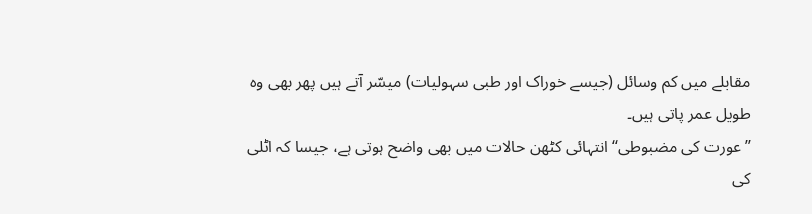مقابلے میں کم وسائل (جیسے خوراک اور طبی سہولیات) میسّر آتے ہیں پھر بھی وہ طویل عمر پاتی ہیں۔
’’عورت کی مضبوطی‘‘ انتہائی کٹھن حالات میں بھی واضح ہوتی ہے، جیسا کہ اٹلی کی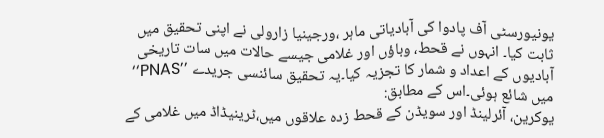یونیورسٹی آف پادوا کی آبادیاتی ماہر ،ورجینیا زارولی نے اپنی تحقیق میں ثابت کیا۔ انہوں نے قحط، وباؤں اور غلامی جیسے حالات میں سات تاریخی آبادیوں کے اعداد و شمار کا تجزیہ کیا۔یہ تحقیق سائنسی جریدے ’’PNAS‘‘ میں شائع ہوئی۔اس کے مطابق:
یوکرین، آئرلینڈ اور سویڈن کے قحط زدہ علاقوں میں،ٹرینیڈاڈ میں غلامی کے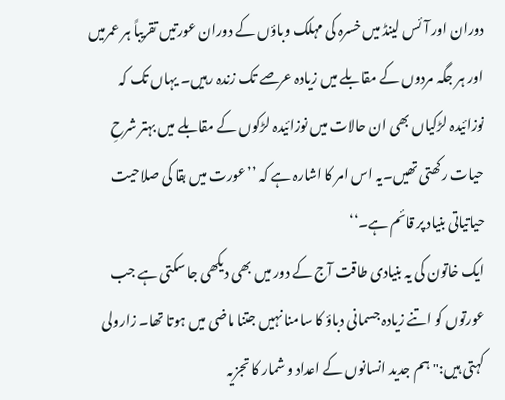دوران اور آئس لینڈ میں خسرہ کی مہلک وباؤں کے دوران عورتیں تقریباً ہر عمرمیں اور ہر جگہ مردوں کے مقابلے میں زیادہ عرصے تک زندہ رہیں۔ یہاں تک کہ نوزائیدہ لڑکیاں بھی ان حالات میں نوزائیدہ لڑکوں کے مقابلے میں بہتر شرحِ حیات رکھتی تھیں۔یہ اس امر کا اشارہ ہے کہ ’’عورت میں بقا کی صلاحیت حیاتیاتی بنیاد پر قائم ہے۔‘‘
ایک خاتون کی یہ بنیادی طاقت آج کے دور میں بھی دیکھی جا سکتی ہے جب عورتوں کو اتنے زیادہ جسمانی دباؤ کا سامنا نہیں جتنا ماضی میں ہوتا تھا۔ زارولی کہتی ہیں:" ہم جدید انسانوں کے اعداد و شمار کا تجزیہ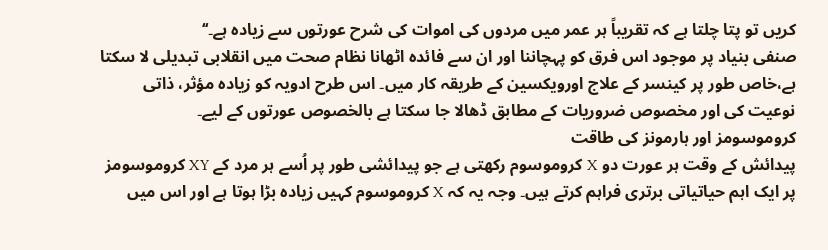کریں تو پتا چلتا ہے کہ تقریباً ہر عمر میں مردوں کی اموات کی شرح عورتوں سے زیادہ ہے۔‘‘
صنفی بنیاد پر موجود اس فرق کو پہچاننا اور ان سے فائدہ اٹھانا نظام صحت میں انقلابی تبدیلی لا سکتا ہے،خاص طور پر کینسر کے علاج اورویکسین کے طریقہ کار میں۔ اس طرح ادویہ کو زیادہ مؤثر، ذاتی نوعیت کی اور مخصوص ضروریات کے مطابق ڈھالا جا سکتا ہے بالخصوص عورتوں کے لیے۔
کروموسومز اور ہارمونز کی طاقت
پیدائش کے وقت ہر عورت دو X کروموسوم رکھتی ہے جو پیدائشی طور پر اُسے ہر مرد کے XY کروموسومز پر ایک اہم حیاتیاتی برتری فراہم کرتے ہیں۔ وجہ یہ کہ X کروموسوم کہیں زیادہ بڑا ہوتا ہے اور اس میں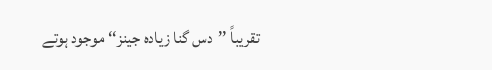تقریباً ’’دس گنا زیادہ جینز‘‘ موجود ہوتے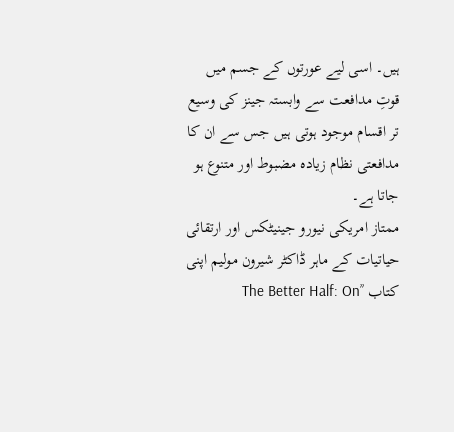ہیں۔ اسی لیے عورتوں کے جسم میں قوتِ مدافعت سے وابستہ جینز کی وسیع تر اقسام موجود ہوتی ہیں جس سے ان کا مدافعتی نظام زیادہ مضبوط اور متنوع ہو جاتا ہے۔
ممتاز امریکی نیورو جینیٹکس اور ارتقائی حیاتیات کے ماہر ڈاکٹر شیرون مولیم اپنی کتاب ’’The Better Half: On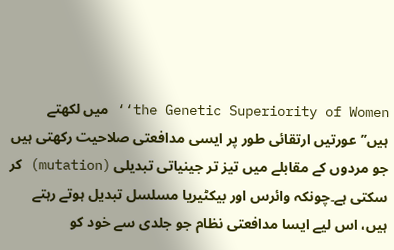the Genetic Superiority of Women‘‘ میں لکھتے ہیں’’عورتیں ارتقائی طور پر ایسی مدافعتی صلاحیت رکھتی ہیں جو مردوں کے مقابلے میں تیز تر جینیاتی تبدیلی (mutation) کر سکتی ہے۔چونکہ وائرس اور بیکٹیریا مسلسل تبدیل ہوتے رہتے ہیں، اس لیے ایسا مدافعتی نظام جو جلدی سے خود کو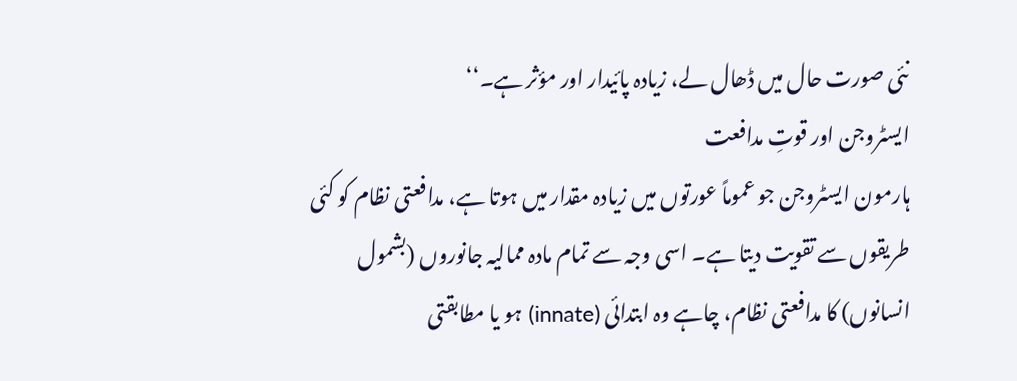نئی صورت حال میں ڈھال لے، زیادہ پائیدار اور مؤثر ہے۔‘‘
ایسٹروجن اور قوتِ مدافعت
ہارمون ایسٹروجن جو عموماً عورتوں میں زیادہ مقدار میں ہوتا ہے، مدافعتی نظام کو کئی طریقوں سے تقویت دیتا ہے۔ اسی وجہ سے تمام مادہ ممالیہ جانوروں (بشمول انسانوں) کا مدافعتی نظام، چاہے وہ ابتدائی (innate) ہو یا مطابقتی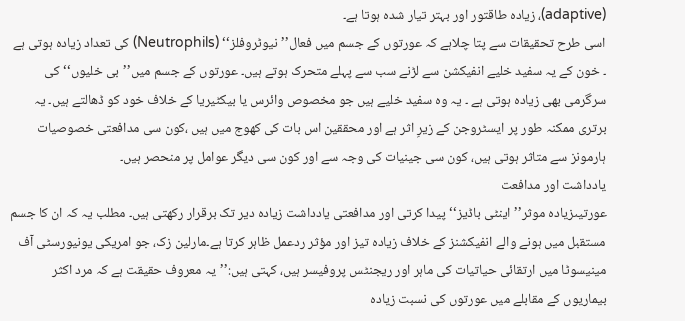(adaptive)، زیادہ طاقتور اور بہتر تیار شدہ ہوتا ہے۔
اسی طرح تحقیقات سے پتا چلاہے کہ عورتوں کے جسم میں فعال’’ نیوٹروفلز‘‘ (Neutrophils) کی تعداد زیادہ ہوتی ہے ۔ خون کے یہ سفید خلیے انفیکشن سے لڑنے سب سے پہلے متحرک ہوتے ہیں۔ عورتوں کے جسم میں’’بی خلیوں‘‘ کی سرگرمی بھی زیادہ ہوتی ہے ۔ یہ وہ سفید خلیے ہیں جو مخصوص وائرس یا بیکٹیریا کے خلاف خود کو ڈھالتے ہیں۔ یہ برتری ممکنہ طور پر ایسٹروجن کے زیرِ اثر ہے اور محققین اس بات کی کھوج میں ہیں ،کون سی مدافعتی خصوصیات ہارمونز سے متاثر ہوتی ہیں، کون سی جینیات کی وجہ سے اور کون سی دیگر عوامل پر منحصر ہیں۔
یادداشت اور مدافعت
عورتیںزیادہ موثر’’ اینٹی باڈیز‘‘ پیدا کرتی اور مدافعتی یادداشت زیادہ دیر تک برقرار رکھتی ہیں۔ مطلب یہ کہ ان کا جسم مستقبل میں ہونے والے انفیکشنز کے خلاف زیادہ تیز اور مؤثر ردعمل ظاہر کرتا ہے۔مارلین زک، جو امریکی یونیورسٹی آف مینیسوٹا میں ارتقائی حیاتیات کی ماہر اور ریجنٹس پروفیسر ہیں، کہتی ہیں:’’یہ معروف حقیقت ہے کہ مرد اکثر بیماریوں کے مقابلے میں عورتوں کی نسبت زیادہ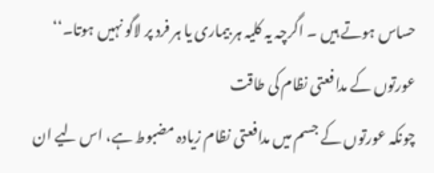حساس ہوتے ہیں ۔ اگرچہ یہ کلیہ ہر بیماری یا ہر فرد پر لاگو نہیں ہوتا۔‘‘
عورتوں کے مدافعتی نظام کی طاقت
چونکہ عورتوں کے جسم میں مدافعتی نظام زیادہ مضبوط ہے، اس لیے ان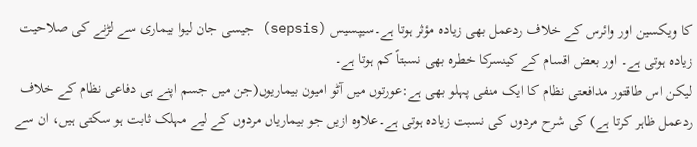کا ویکسین اور وائرس کے خلاف ردعمل بھی زیادہ مؤثر ہوتا ہے۔سیپسیس (sepsis) جیسی جان لیوا بیماری سے لڑنے کی صلاحیت زیادہ ہوتی ہے۔ اور بعض اقسام کے کینسرکا خطرہ بھی نسبتاً کم ہوتا ہے۔
لیکن اس طاقتور مدافعتی نظام کا ایک منفی پہلو بھی ہے:عورتوں میں آٹو امیون بیماریوں(جن میں جسم اپنے ہی دفاعی نظام کے خلاف ردعمل ظاہر کرتا ہے) کی شرح مردوں کی نسبت زیادہ ہوتی ہے۔علاوہ ازیں جو بیماریاں مردوں کے لیے مہلک ثابت ہو سکتی ہیں، ان سے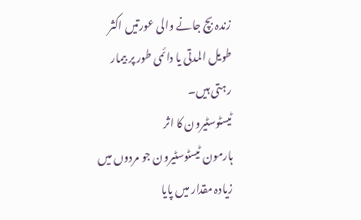زندہ بچ جانے والی عورتیں اکثر طویل المدتی یا دائمی طور پر بیمار رہتی ہیں۔
ٹیسٹوسٹیرون کا اثر
ہارمون ٹیسٹوسٹیرون جو مردوں میں زیادہ مقدار میں پایا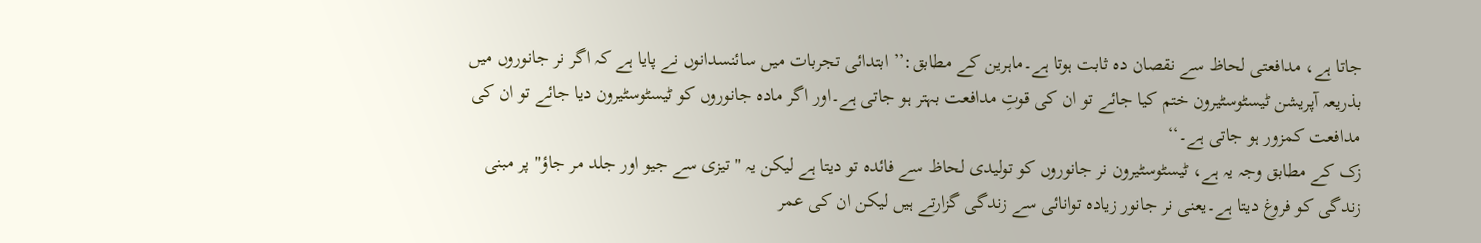جاتا ہے، مدافعتی لحاظ سے نقصان دہ ثابت ہوتا ہے۔ماہرین کے مطابق:’’ ابتدائی تجربات میں سائنسدانوں نے پایا ہے کہ اگر نر جانوروں میں بذریعہ آپریشن ٹیسٹوسٹیرون ختم کیا جائے تو ان کی قوتِ مدافعت بہتر ہو جاتی ہے۔اور اگر مادہ جانوروں کو ٹیسٹوسٹیرون دیا جائے تو ان کی مدافعت کمزور ہو جاتی ہے۔‘‘
زک کے مطابق وجہ یہ ہے، ٹیسٹوسٹیرون نر جانوروں کو تولیدی لحاظ سے فائدہ تو دیتا ہے لیکن یہ "تیزی سے جیو اور جلد مر جاؤ" پر مبنی زندگی کو فروغ دیتا ہے۔یعنی نر جانور زیادہ توانائی سے زندگی گزارتے ہیں لیکن ان کی عمر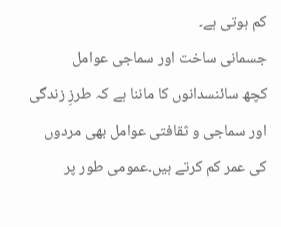کم ہوتی ہے۔
جسمانی ساخت اور سماجی عوامل
کچھ سائنسدانوں کا ماننا ہے کہ طرزِ زندگی اور سماجی و ثقافتی عوامل بھی مردوں کی عمر کم کرتے ہیں۔عمومی طور پر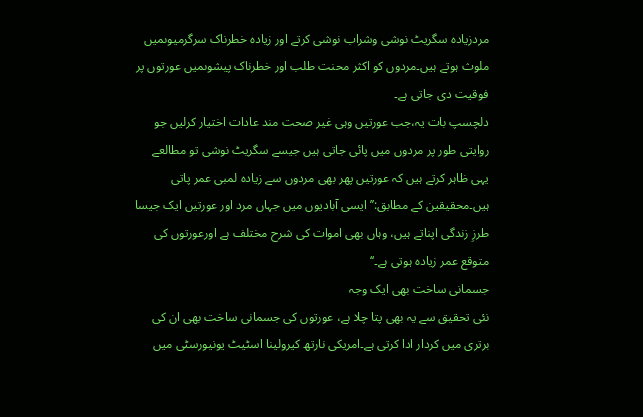مردزیادہ سگریٹ نوشی وشراب نوشی کرتے اور زیادہ خطرناک سرگرمیوںمیں ملوث ہوتے ہیں۔مردوں کو اکثر محنت طلب اور خطرناک پیشوںمیں عورتوں پر فوقیت دی جاتی ہے۔
دلچسپ بات یہ،جب عورتیں وہی غیر صحت مند عادات اختیار کرلیں جو روایتی طور پر مردوں میں پائی جاتی ہیں جیسے سگریٹ نوشی تو مطالعے یہی ظاہر کرتے ہیں کہ عورتیں پھر بھی مردوں سے زیادہ لمبی عمر پاتی ہیں۔محقیقین کے مطابق:’’ایسی آبادیوں میں جہاں مرد اور عورتیں ایک جیسا طرزِ زندگی اپناتے ہیں، وہاں بھی اموات کی شرح مختلف ہے اورعورتوں کی متوقع عمر زیادہ ہوتی ہے۔‘‘
جسمانی ساخت بھی ایک وجہ
نئی تحقیق سے یہ بھی پتا چلا ہے، عورتوں کی جسمانی ساخت بھی ان کی برتری میں کردار ادا کرتی ہے۔امریکی نارتھ کیرولینا اسٹیٹ یونیورسٹی میں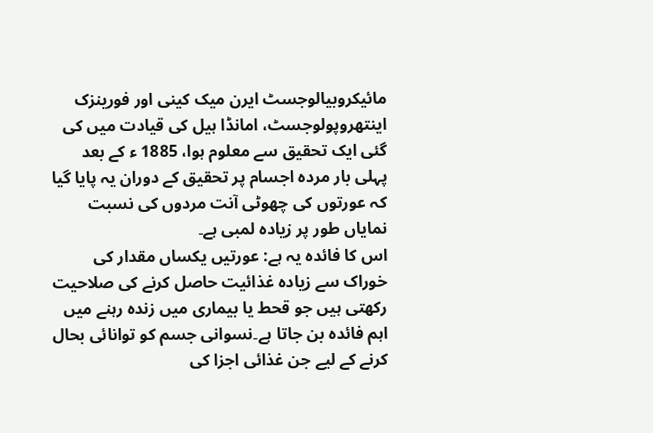مائیکروبیالوجسٹ ایرن میک کینی اور فورینزک اینتھروپولوجسٹ، امانڈا ہیل کی قیادت میں کی گئی ایک تحقیق سے معلوم ہوا، 1885 ء کے بعد پہلی بار مردہ اجسام پر تحقیق کے دوران یہ پایا گیا کہ عورتوں کی چھوٹی آنت مردوں کی نسبت نمایاں طور پر زیادہ لمبی ہے۔
اس کا فائدہ یہ ہے: عورتیں یکساں مقدار کی خوراک سے زیادہ غذائیت حاصل کرنے کی صلاحیت رکھتی ہیں جو قحط یا بیماری میں زندہ رہنے میں اہم فائدہ بن جاتا ہے۔نسوانی جسم کو توانائی بحال کرنے کے لیے جن غذائی اجزا کی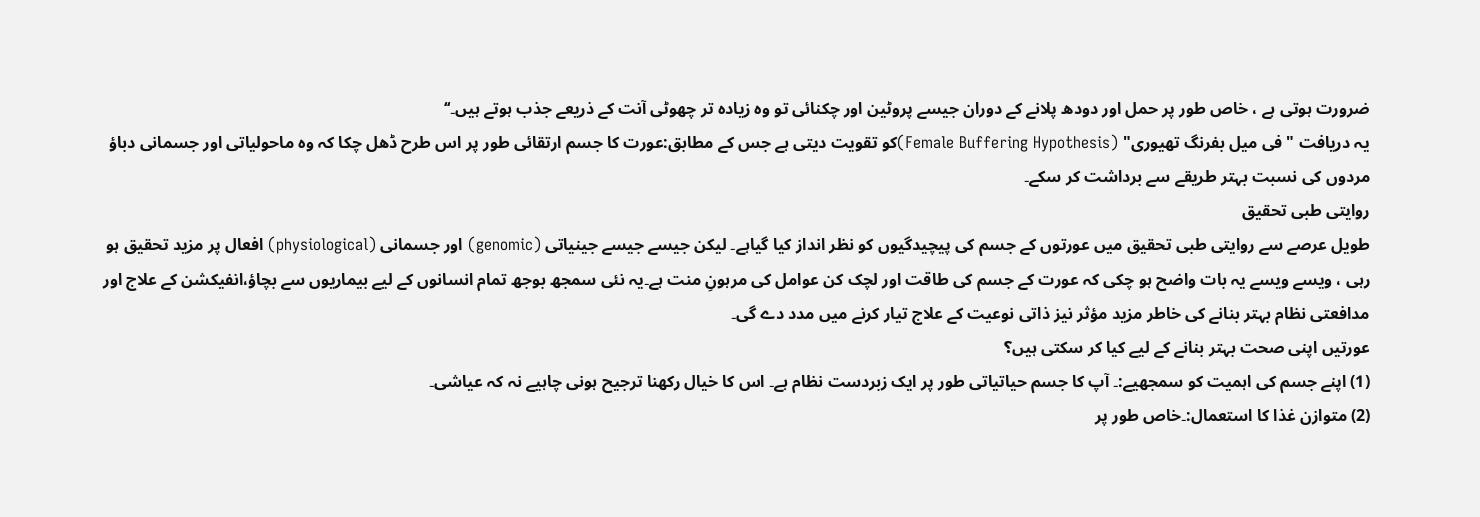ضرورت ہوتی ہے ، خاص طور پر حمل اور دودھ پلانے کے دوران جیسے پروٹین اور چکنائی تو وہ زیادہ تر چھوٹی آنت کے ذریعے جذب ہوتے ہیں۔‘‘
یہ دریافت "فی میل بفرنگ تھیوری" (Female Buffering Hypothesis)کو تقویت دیتی ہے جس کے مطابق:عورت کا جسم ارتقائی طور پر اس طرح ڈھل چکا کہ وہ ماحولیاتی اور جسمانی دباؤ مردوں کی نسبت بہتر طریقے سے برداشت کر سکے۔
روایتی طبی تحقیق
طویل عرصے سے روایتی طبی تحقیق میں عورتوں کے جسم کی پیچیدگیوں کو نظر انداز کیا گیاہے۔ لیکن جیسے جیسے جینیاتی (genomic) اور جسمانی (physiological) افعال پر مزید تحقیق ہو رہی ، ویسے ویسے یہ بات واضح ہو چکی کہ عورت کے جسم کی طاقت اور لچک کن عوامل کی مرہونِ منت ہے۔یہ نئی سمجھ بوجھ تمام انسانوں کے لیے بیماریوں سے بچاؤ،انفیکشن کے علاج اور مدافعتی نظام بہتر بنانے کی خاطر مزید مؤثر نیز ذاتی نوعیت کے علاج تیار کرنے میں مدد دے گی۔
عورتیں اپنی صحت بہتر بنانے کے لیے کیا کر سکتی ہیں؟
(1) اپنے جسم کی اہمیت کو سمجھیے:۔ آپ کا جسم حیاتیاتی طور پر ایک زبردست نظام ہے۔ اس کا خیال رکھنا ترجیح ہونی چاہیے نہ کہ عیاشی۔
(2) متوازن غذا کا استعمال:۔خاص طور پر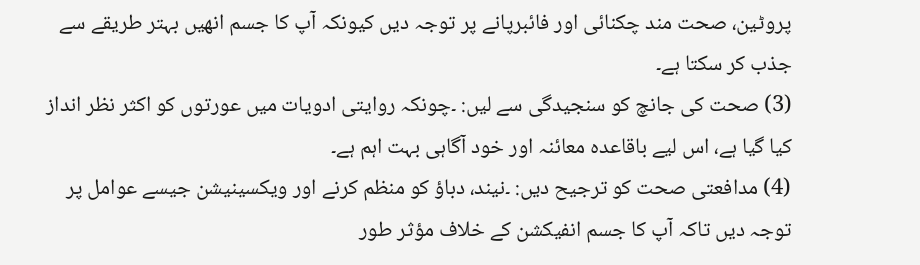پروٹین، صحت مند چکنائی اور فائبرپانے پر توجہ دیں کیونکہ آپ کا جسم انھیں بہتر طریقے سے جذب کر سکتا ہے۔
(3) صحت کی جانچ کو سنجیدگی سے لیں: ۔چونکہ روایتی ادویات میں عورتوں کو اکثر نظر انداز کیا گیا ہے، اس لیے باقاعدہ معائنہ اور خود آگاہی بہت اہم ہے۔
(4) مدافعتی صحت کو ترجیح دیں: ۔نیند، دباؤ کو منظم کرنے اور ویکسینیشن جیسے عوامل پر توجہ دیں تاکہ آپ کا جسم انفیکشن کے خلاف مؤثر طور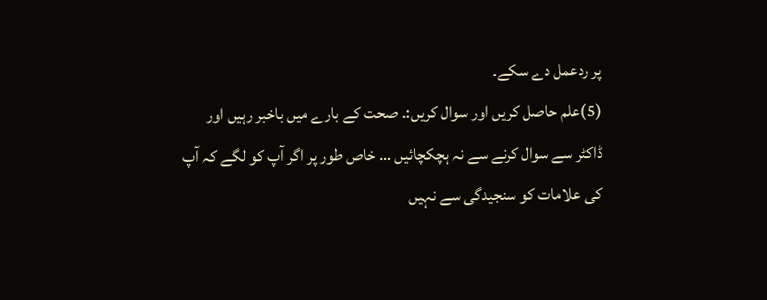پر ردعمل دے سکے۔
(5)علم حاصل کریں اور سوال کریں:۔ صحت کے بارے میں باخبر رہیں اور ڈاکٹر سے سوال کرنے سے نہ ہچکچائیں … خاص طور پر اگر آپ کو لگے کہ آپ کی علامات کو سنجیدگی سے نہیں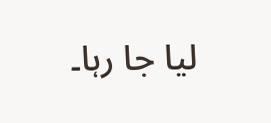لیا جا رہا۔